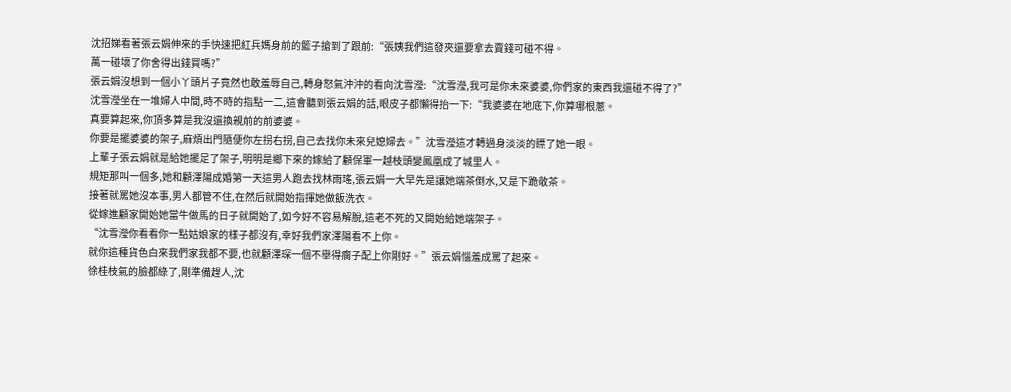沈招娣看著張云娟伸來的手快速把紅兵媽身前的籃子搶到了跟前:“張姨我們這發夾還要拿去賣錢可碰不得。
萬一碰壞了你舍得出錢買嗎?”
張云娟沒想到一個小丫頭片子竟然也敢羞辱自己,轉身怒氣沖沖的看向沈雪瀅:“沈雪瀅,我可是你未來婆婆,你們家的東西我還碰不得了?”
沈雪瀅坐在一堆婦人中間,時不時的指點一二,這會聽到張云娟的話,眼皮子都懶得抬一下:“我婆婆在地底下,你算哪根蔥。
真要算起來,你頂多算是我沒還換親前的前婆婆。
你要是擺婆婆的架子,麻煩出門隨便你左拐右拐,自己去找你未來兒媳婦去。”沈雪瀅這才轉過身淡淡的瞟了她一眼。
上輩子張云娟就是給她擺足了架子,明明是鄉下來的嫁給了顧保軍一越枝頭變鳳凰成了城里人。
規矩那叫一個多,她和顧澤陽成婚第一天這男人跑去找林雨瑤,張云娟一大早先是讓她端茶倒水,又是下跪敬茶。
接著就罵她沒本事,男人都管不住,在然后就開始指揮她做飯洗衣。
從嫁進顧家開始她當牛做馬的日子就開始了,如今好不容易解脫,這老不死的又開始給她端架子。
“沈雪瀅你看看你一點姑娘家的樣子都沒有,幸好我們家澤陽看不上你。
就你這種貨色白來我們家我都不要,也就顧澤琛一個不舉得瘸子配上你剛好。”張云娟惱羞成罵了起來。
徐桂枝氣的臉都綠了,剛準備趕人,沈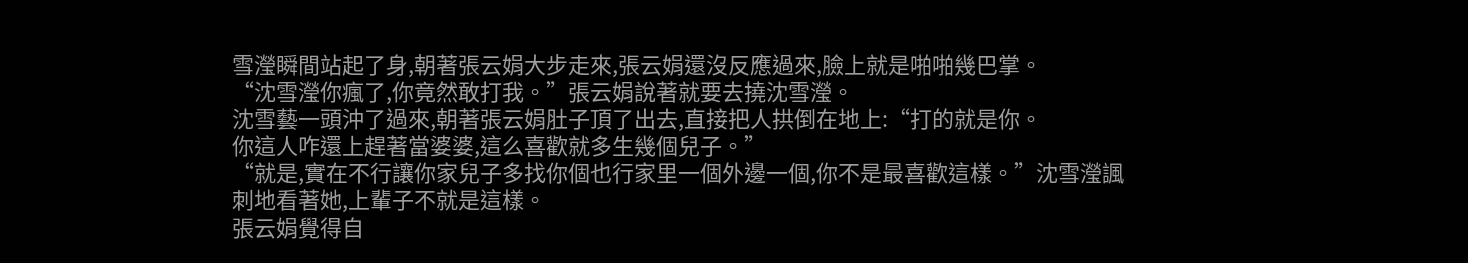雪瀅瞬間站起了身,朝著張云娟大步走來,張云娟還沒反應過來,臉上就是啪啪幾巴掌。
“沈雪瀅你瘋了,你竟然敢打我。”張云娟說著就要去撓沈雪瀅。
沈雪藝一頭沖了過來,朝著張云娟肚子頂了出去,直接把人拱倒在地上:“打的就是你。
你這人咋還上趕著當婆婆,這么喜歡就多生幾個兒子。”
“就是,實在不行讓你家兒子多找你個也行家里一個外邊一個,你不是最喜歡這樣。”沈雪瀅諷刺地看著她,上輩子不就是這樣。
張云娟覺得自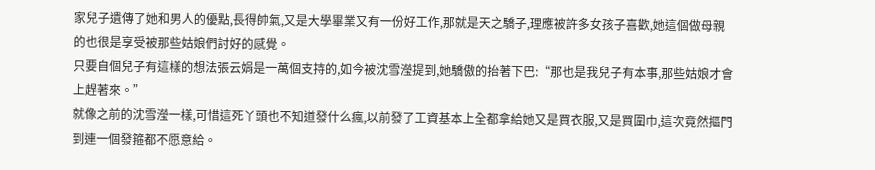家兒子遺傳了她和男人的優點,長得帥氣,又是大學畢業又有一份好工作,那就是天之驕子,理應被許多女孩子喜歡,她這個做母親的也很是享受被那些姑娘們討好的感覺。
只要自個兒子有這樣的想法張云娟是一萬個支持的,如今被沈雪瀅提到,她驕傲的抬著下巴:“那也是我兒子有本事,那些姑娘才會上趕著來。”
就像之前的沈雪瀅一樣,可惜這死丫頭也不知道發什么瘋,以前發了工資基本上全都拿給她又是買衣服,又是買圍巾,這次竟然摳門到連一個發箍都不愿意給。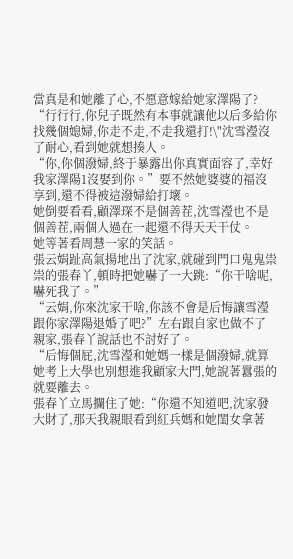當真是和她離了心,不愿意嫁給她家澤陽了?
“行行行,你兒子既然有本事就讓他以后多給你找幾個媳婦,你走不走,不走我還打!\"沈雪瀅沒了耐心,看到她就想揍人。
“你,你個潑婦,終于暴露出你真實面容了,幸好我家澤陽1沒娶到你。”要不然她婆婆的福沒享到,還不得被這潑婦給打壞。
她倒要看看,顧澤琛不是個善茬,沈雪瀅也不是個善茬,兩個人過在一起還不得天天干仗。
她等著看周慧一家的笑話。
張云娟趾高氣揚地出了沈家,就碰到門口鬼鬼祟祟的張春丫,頓時把她嚇了一大跳:“你干啥呢,嚇死我了。”
“云娟,你來沈家干啥,你該不會是后悔讓雪瀅跟你家澤陽退婚了吧?”左右跟自家也做不了親家,張春丫說話也不討好了。
“后悔個屁,沈雪瀅和她媽一樣是個潑婦,就算她考上大學也別想進我顧家大門,她說著囂張的就要離去。
張春丫立馬攔住了她:“你還不知道吧,沈家發大財了,那天我親眼看到紅兵媽和她閨女拿著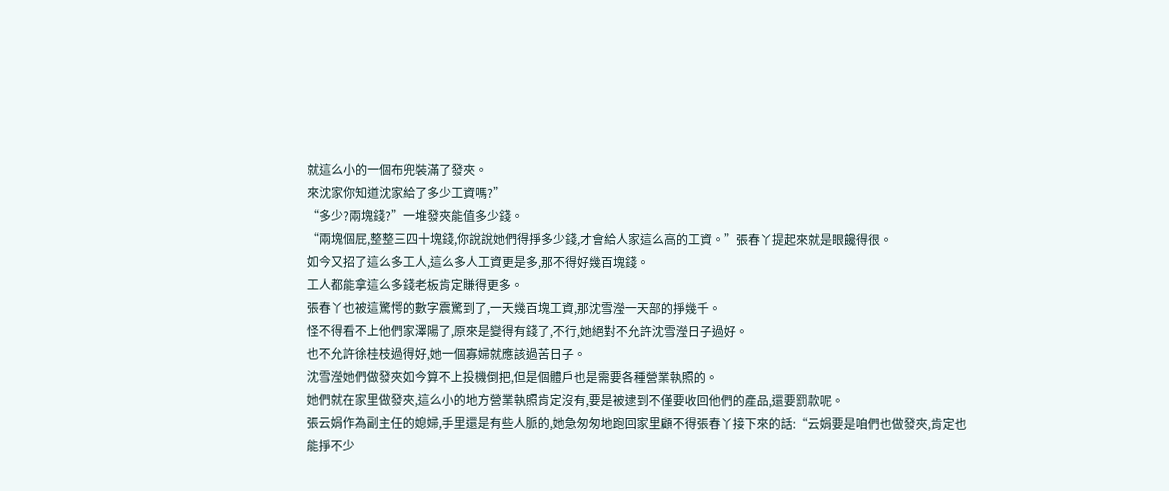就這么小的一個布兜裝滿了發夾。
來沈家你知道沈家給了多少工資嗎?”
“多少?兩塊錢?”一堆發夾能值多少錢。
“兩塊個屁,整整三四十塊錢,你說說她們得掙多少錢,才會給人家這么高的工資。”張春丫提起來就是眼饞得很。
如今又招了這么多工人,這么多人工資更是多,那不得好幾百塊錢。
工人都能拿這么多錢老板肯定賺得更多。
張春丫也被這驚愕的數字震驚到了,一天幾百塊工資,那沈雪瀅一天部的掙幾千。
怪不得看不上他們家澤陽了,原來是變得有錢了,不行,她絕對不允許沈雪瀅日子過好。
也不允許徐桂枝過得好,她一個寡婦就應該過苦日子。
沈雪瀅她們做發夾如今算不上投機倒把,但是個體戶也是需要各種營業執照的。
她們就在家里做發夾,這么小的地方營業執照肯定沒有,要是被逮到不僅要收回他們的產品,還要罰款呢。
張云娟作為副主任的媳婦,手里還是有些人脈的,她急匆匆地跑回家里顧不得張春丫接下來的話:“云娟要是咱們也做發夾,肯定也能掙不少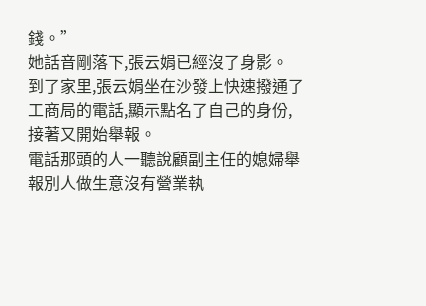錢。”
她話音剛落下,張云娟已經沒了身影。
到了家里,張云娟坐在沙發上快速撥通了工商局的電話,顯示點名了自己的身份,接著又開始舉報。
電話那頭的人一聽說顧副主任的媳婦舉報別人做生意沒有營業執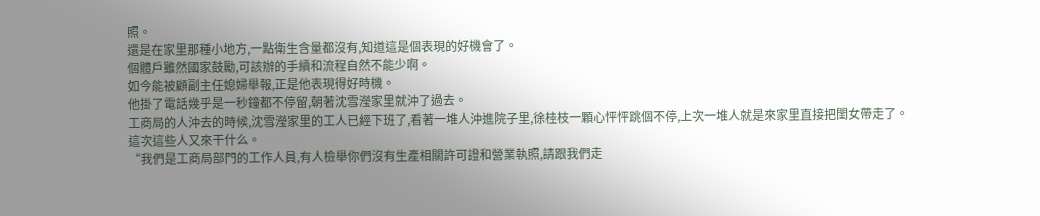照。
還是在家里那種小地方,一點衛生含量都沒有,知道這是個表現的好機會了。
個體戶雖然國家鼓勵,可該辦的手續和流程自然不能少啊。
如今能被顧副主任媳婦舉報,正是他表現得好時機。
他掛了電話幾乎是一秒鐘都不停留,朝著沈雪瀅家里就沖了過去。
工商局的人沖去的時候,沈雪瀅家里的工人已經下班了,看著一堆人沖進院子里,徐桂枝一顆心怦怦跳個不停,上次一堆人就是來家里直接把閨女帶走了。
這次這些人又來干什么。
“我們是工商局部門的工作人員,有人檢舉你們沒有生產相關許可證和營業執照,請跟我們走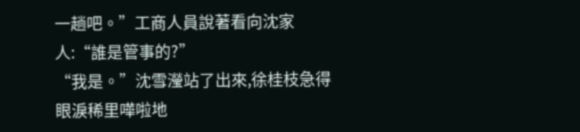一趟吧。”工商人員說著看向沈家人:“誰是管事的?”
“我是。”沈雪瀅站了出來,徐桂枝急得眼淚稀里嘩啦地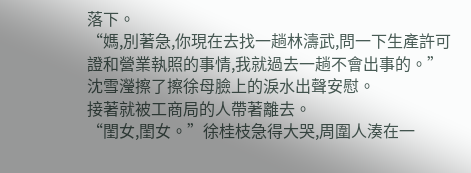落下。
“媽,別著急,你現在去找一趟林濤武,問一下生產許可證和營業執照的事情,我就過去一趟不會出事的。”沈雪瀅擦了擦徐母臉上的淚水出聲安慰。
接著就被工商局的人帶著離去。
“閨女,閨女。”徐桂枝急得大哭,周圍人湊在一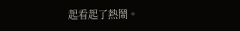起看起了熱鬧。